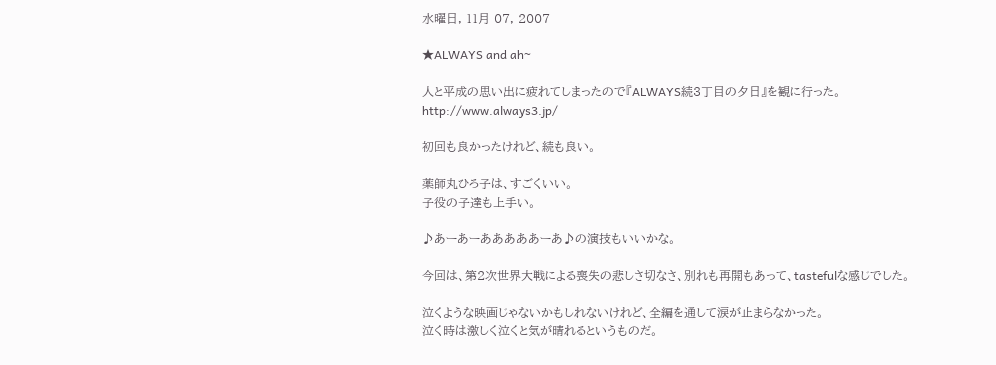水曜日, 11月 07, 2007

★ALWAYS and ah~

人と平成の思い出に疲れてしまったので『ALWAYS続3丁目の夕日』を観に行った。
http://www.always3.jp/

初回も良かったけれど、続も良い。

薬師丸ひろ子は、すごくいい。
子役の子達も上手い。

♪あーあーあああああーあ♪の演技もいいかな。

今回は、第2次世界大戦による喪失の悲しさ切なさ、別れも再開もあって、tastefulな感じでした。

泣くような映画じゃないかもしれないけれど、全編を通して涙が止まらなかった。
泣く時は激しく泣くと気が晴れるというものだ。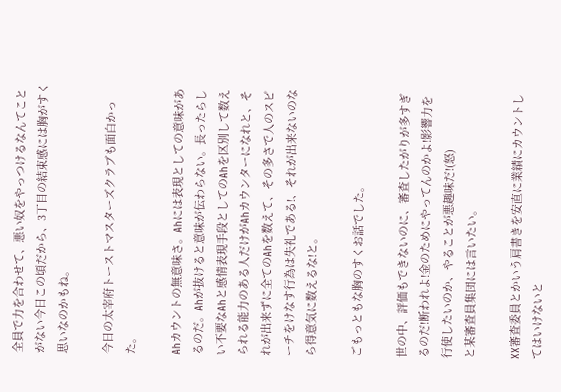全員で力を合わせて、悪い奴をやっつけるなんてことがない今日この頃だから、3丁目の結束感には胸がすく思いなのかもね。

今日の太宰府トーストマスターズクラブも面白かった。

Ahカウントの無意味さ。Ahには表現としての意味があるのだ。Ahが抜けると意味が伝わらない。長ったらしい不要なAhと感情表現手段としてのAhを区別して数えられる能力のある人だけがAhカウンターになれと、それが出来ずに全てのAhを数えて、その多さで人のスピーチをけなす行為は失礼である!、それが出来ないのなら得意気に数えるな!と。

ごもっともな胸のすくお話でした。

世の中、評価もできないのに、審査したがりが多すぎるのだ!断われよ!金のためにやってんのかよ!影響力を行使したいのか、やることが悪趣味だ!(怒)
と某審査員集団には言いたい。

XX審査委員とかいう肩書きを安直に業績にカウントしてはいけないと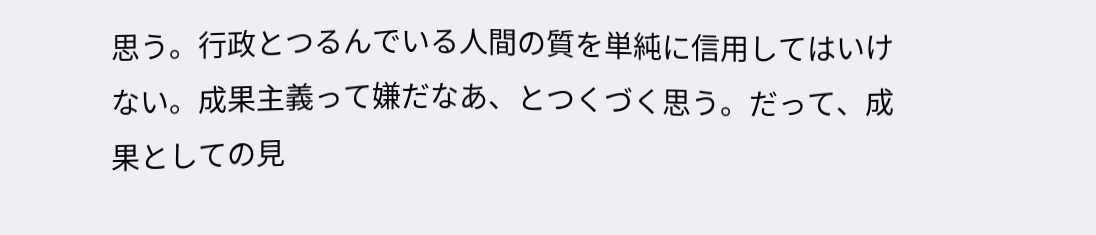思う。行政とつるんでいる人間の質を単純に信用してはいけない。成果主義って嫌だなあ、とつくづく思う。だって、成果としての見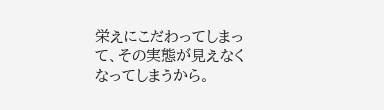栄えにこだわってしまって、その実態が見えなくなってしまうから。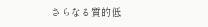さらなる質的低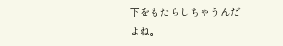下をもたらしちゃうんだよね。